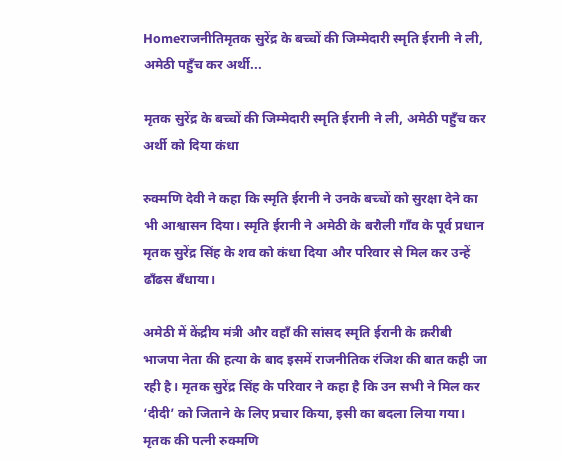Homeराजनीतिमृतक सुरेंद्र के बच्चों की जिम्मेदारी स्मृति ईरानी ने ली, अमेठी पहुँच कर अर्थी...

मृतक सुरेंद्र के बच्चों की जिम्मेदारी स्मृति ईरानी ने ली, अमेठी पहुँच कर अर्थी को दिया कंधा

रुक्मणि देवी ने कहा कि स्मृति ईरानी ने उनके बच्चों को सुरक्षा देने का भी आश्वासन दिया। स्मृति ईरानी ने अमेठी के बरौली गाँव के पूर्व प्रधान मृतक सुरेंद्र सिंह के शव को कंधा दिया और परिवार से मिल कर उन्हें ढाँढस बँधाया।

अमेठी में केंद्रीय मंत्री और वहाँ की सांसद स्मृति ईरानी के क़रीबी भाजपा नेता की हत्या के बाद इसमें राजनीतिक रंजिश की बात कही जा रही है। मृतक सुरेंद्र सिंह के परिवार ने कहा है कि उन सभी ने मिल कर ‘दीदी’ को जिताने के लिए प्रचार किया, इसी का बदला लिया गया। मृतक की पत्नी रुक्मणि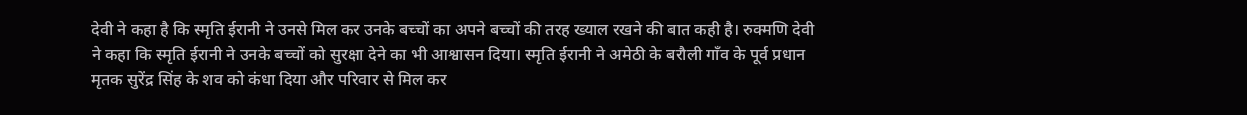देवी ने कहा है कि स्मृति ईरानी ने उनसे मिल कर उनके बच्चों का अपने बच्चों की तरह ख्याल रखने की बात कही है। रुक्मणि देवी ने कहा कि स्मृति ईरानी ने उनके बच्चों को सुरक्षा देने का भी आश्वासन दिया। स्मृति ईरानी ने अमेठी के बरौली गाँव के पूर्व प्रधान मृतक सुरेंद्र सिंह के शव को कंधा दिया और परिवार से मिल कर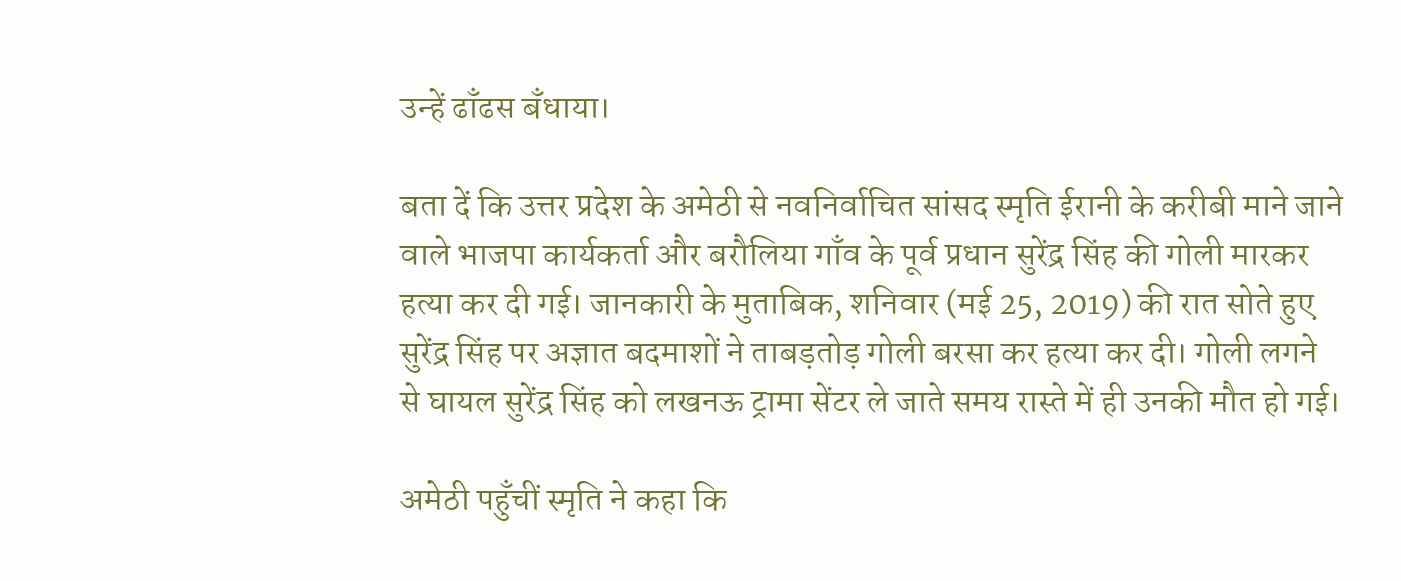उन्हें ढाँढस बँधाया।

बता दें कि उत्तर प्रदेश के अमेठी से नवनिर्वाचित सांसद स्मृति ईरानी के करीबी माने जाने वाले भाजपा कार्यकर्ता और बरौलिया गाँव के पूर्व प्रधान सुरेंद्र सिंह की गोली मारकर हत्या कर दी गई। जानकारी के मुताबिक, शनिवार (मई 25, 2019) की रात सोते हुए सुरेंद्र सिंह पर अज्ञात बदमाशों ने ताबड़तोड़ गोली बरसा कर हत्या कर दी। गोली लगने से घायल सुरेंद्र सिंह को लखनऊ ट्रामा सेंटर ले जाते समय रास्ते में ही उनकी मौत हो गई।

अमेठी पहुँचीं स्मृति ने कहा कि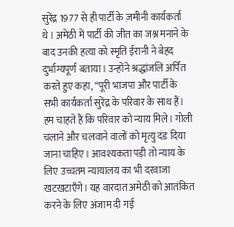सुरेंद्र 1977 से ही पार्टी के ज़मीनी कार्यकर्ता थे। अमेठी में पार्टी की जीत का जश्न मनाने के बाद उनकी हत्या को स्मृति ईरानी ने बेहद दुर्भाग्यपूर्ण बताया। उन्होंने श्रद्धांजलि अर्पित करते हुए कहा, “पूरी भाजपा और पार्टी के सभी कार्यकर्ता सुरेंद्र के परिवार के साथ हैं। हम चाहते हैं कि परिवार को न्याय मिले। गोली चलाने और चलवाने वालों को मृत्यु दंड दिया जाना चाहिए। आवश्यकता पड़ी तो न्याय के लिए उच्चतम न्यायालय का भी दरवाजा खटखटाएँगे। यह वारदात अमेठी को आतंकित करने के लिए अंजाम दी गई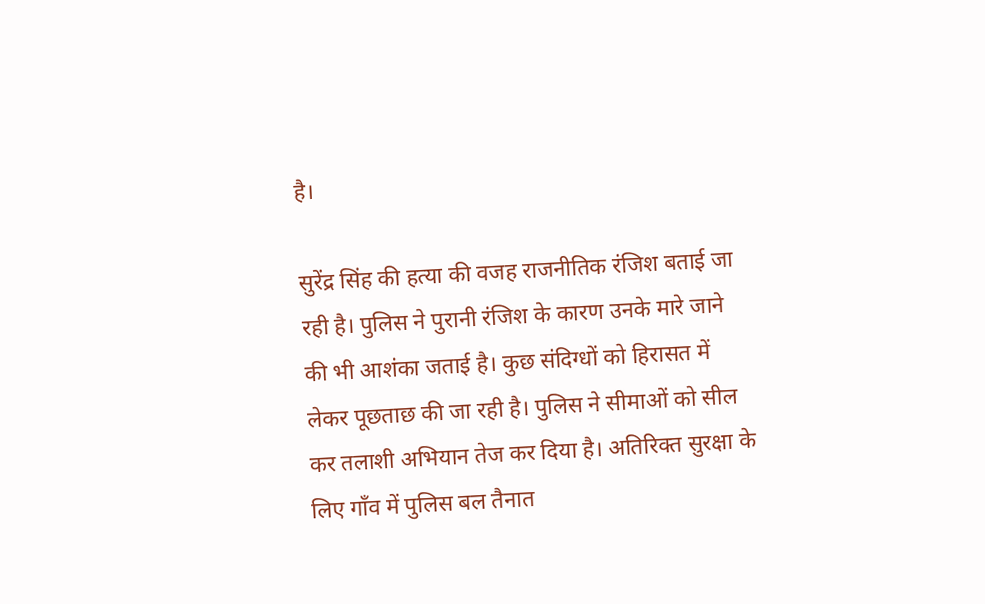है।

सुरेंद्र सिंह की हत्या की वजह राजनीतिक रंजिश बताई जा रही है। पुलिस ने पुरानी रंजिश के कारण उनके मारे जाने की भी आशंका जताई है। कुछ संदिग्धों को हिरासत में लेकर पूछताछ की जा रही है। पुलिस ने सीमाओं को सील कर तलाशी अभियान तेज कर दिया है। अतिरिक्त सुरक्षा के लिए गाँव में पुलिस बल तैनात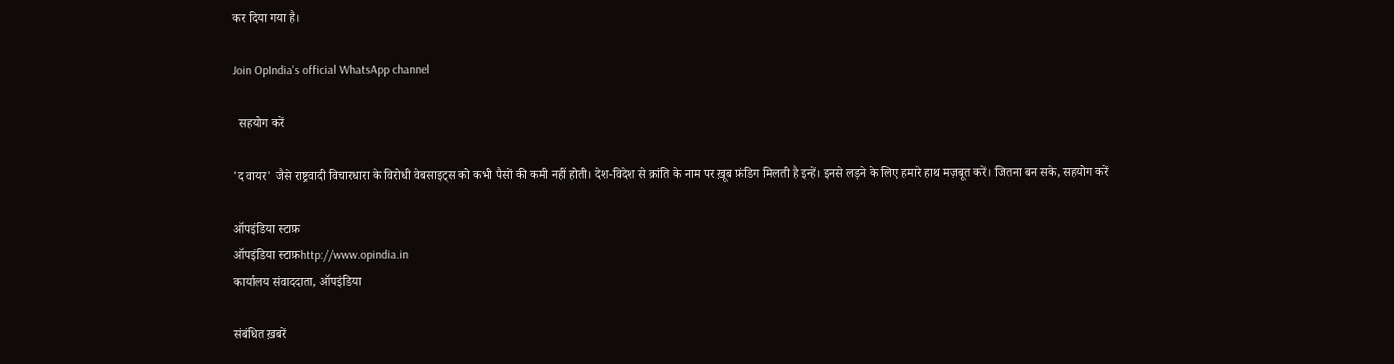कर दिया गया है।

Join OpIndia's official WhatsApp channel

  सहयोग करें

'द वायर' जैसे राष्ट्रवादी विचारधारा के विरोधी वेबसाइट्स को कभी पैसों की कमी नहीं होती। देश-विदेश से क्रांति के नाम पर ख़ूब फ़ंडिग मिलती है इन्हें। इनसे लड़ने के लिए हमारे हाथ मज़बूत करें। जितना बन सके, सहयोग करें

ऑपइंडिया स्टाफ़
ऑपइंडिया स्टाफ़http://www.opindia.in
कार्यालय संवाददाता, ऑपइंडिया

संबंधित ख़बरें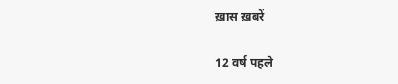ख़ास ख़बरें

12 वर्ष पहले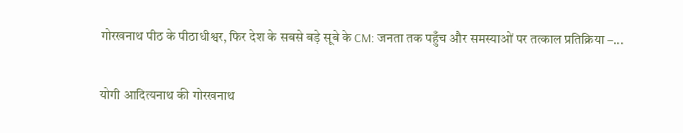गोरखनाथ पीठ के पीठाधीश्वर, फिर देश के सबसे बड़े सूबे के CM: जनता तक पहुँच और समस्याओं पर तत्काल प्रतिक्रिया –...

योगी आदित्यनाथ की गोरखनाथ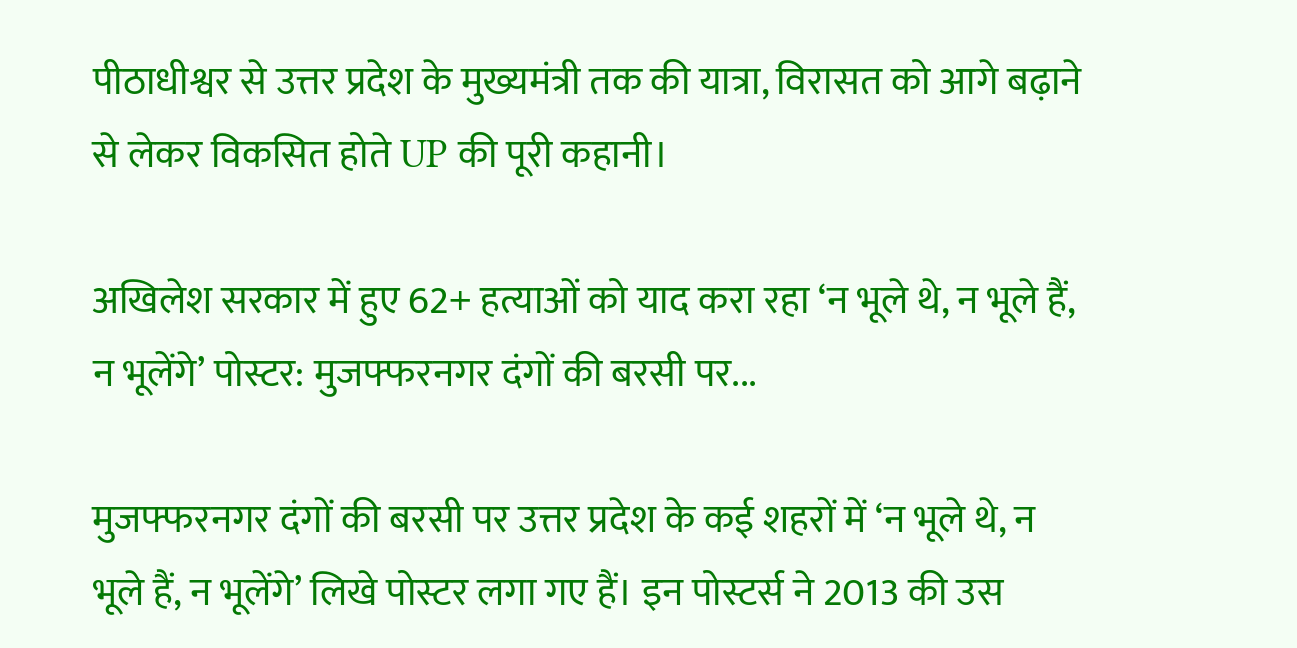पीठाधीश्वर से उत्तर प्रदेश के मुख्यमंत्री तक की यात्रा, विरासत को आगे बढ़ाने से लेकर विकसित होते UP की पूरी कहानी।

अखिलेश सरकार में हुए 62+ हत्याओं को याद करा रहा ‘न भूले थे, न भूले हैं, न भूलेंगे’ पोस्टर: मुजफ्फरनगर दंगों की बरसी पर...

मुजफ्फरनगर दंगों की बरसी पर उत्तर प्रदेश के कई शहरों में ‘न भूले थे, न भूले हैं, न भूलेंगे’ लिखे पोस्टर लगा गए हैं। इन पोस्टर्स ने 2013 की उस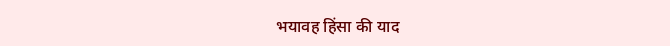भयावह हिंसा की याद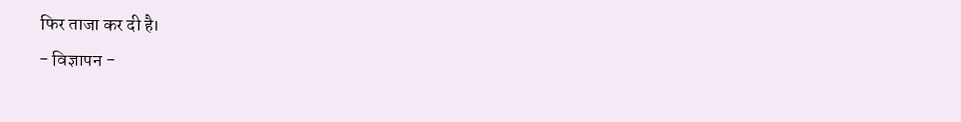फिर ताजा कर दी है।
- विज्ञापन -